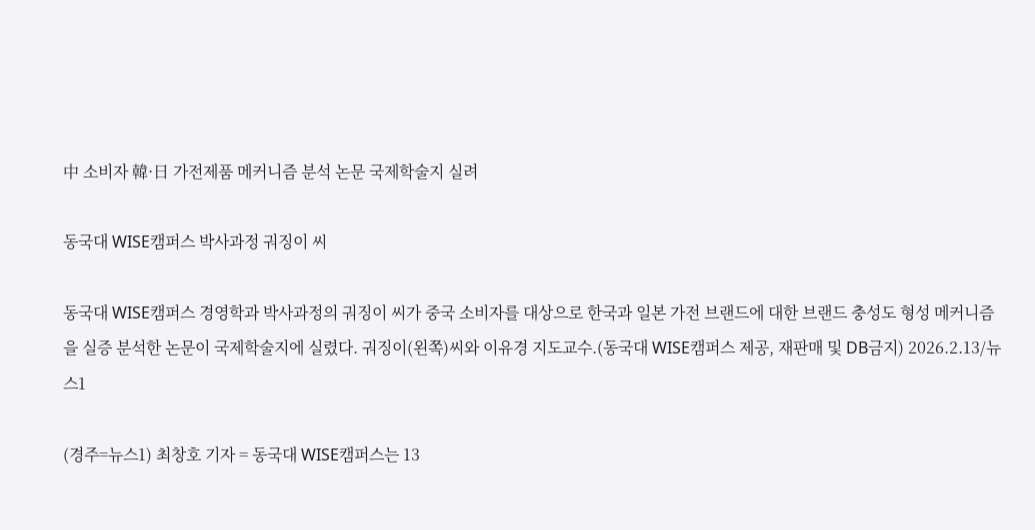中 소비자 韓·日 가전제품 메커니즘 분석 논문 국제학술지 실려

동국대 WISE캠퍼스 박사과정 궈징이 씨

동국대 WISE캠퍼스 경영학과 박사과정의 궈징이 씨가 중국 소비자를 대상으로 한국과 일본 가전 브랜드에 대한 브랜드 충성도 형성 메커니즘을 실증 분석한 논문이 국제학술지에 실렸다. 궈징이(왼쪽)씨와 이유경 지도교수.(동국대 WISE캠퍼스 제공, 재판매 및 DB금지) 2026.2.13/뉴스1

(경주=뉴스1) 최창호 기자 = 동국대 WISE캠퍼스는 13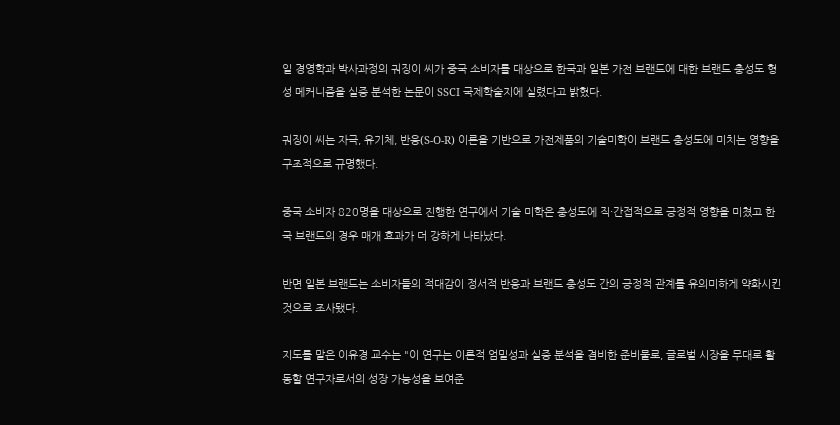일 경영학과 박사과정의 궈징이 씨가 중국 소비자를 대상으로 한국과 일본 가전 브랜드에 대한 브랜드 충성도 형성 메커니즘을 실증 분석한 논문이 SSCI 국제학술지에 실렸다고 밝혔다.

궈징이 씨는 자극, 유기체, 반응(S-O-R) 이론을 기반으로 가전제품의 기술미학이 브랜드 충성도에 미치는 영향을 구조적으로 규명했다.

중국 소비자 820명을 대상으로 진행한 연구에서 기술 미학은 충성도에 직·간접적으로 긍정적 영향을 미쳤고 한국 브랜드의 경우 매개 효과가 더 강하게 나타났다.

반면 일본 브랜드는 소비자들의 적대감이 정서적 반응과 브랜드 충성도 간의 긍정적 관계를 유의미하게 약화시킨 것으로 조사됐다.

지도를 맡은 이유경 교수는 "이 연구는 이론적 엄밀성과 실증 분석을 겸비한 준비물로, 글로벌 시장을 무대로 활동할 연구자로서의 성장 가능성을 보여준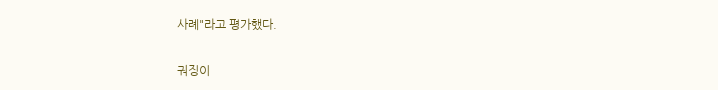사례"라고 평가했다.

궈징이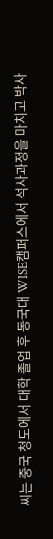씨는 중국 청도에서 대학 졸업 후 동국대 WISE캠퍼스에서 석사과정을 마치고 박사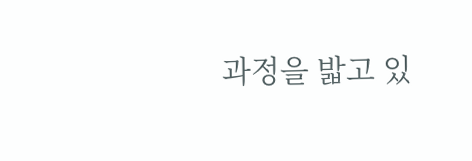과정을 밟고 있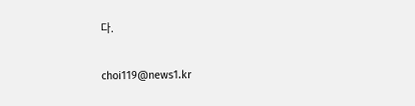다.

choi119@news1.kr